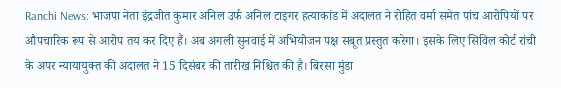Ranchi News: भाजपा नेता इंद्रजीत कुमार अनिल उर्फ अनिल टाइगर हत्याकांड में अदालत ने रोहित वर्मा समेत पांच आरोपियों पर औपचारिक रूप से आरोप तय कर दिए हैं। अब अगली सुनवाई में अभियोजन पक्ष सबूत प्रस्तुत करेगा। इसके लिए सिविल कोर्ट रांची के अपर न्यायायुक्त की अदालत ने 15 दिसंबर की तारीख निश्चित की है। बिरसा मुंडा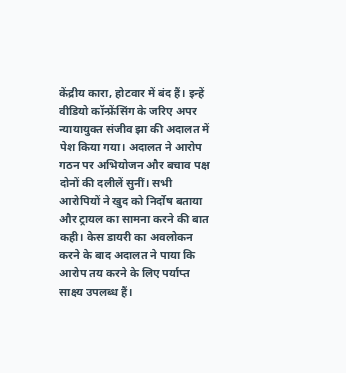केंद्रीय कारा, होटवार में बंद हैं। इन्हें वीडियो कॉन्फ्रेंसिंग के जरिए अपर न्यायायुक्त संजीव झा की अदालत में पेश किया गया। अदालत ने आरोप गठन पर अभियोजन और बचाव पक्ष दोनों की दलीलें सुनीं। सभी आरोपियों ने खुद को निर्दोष बताया और ट्रायल का सामना करने की बात कही। केस डायरी का अवलोकन करने के बाद अदालत ने पाया कि आरोप तय करने के लिए पर्याप्त साक्ष्य उपलब्ध हैं।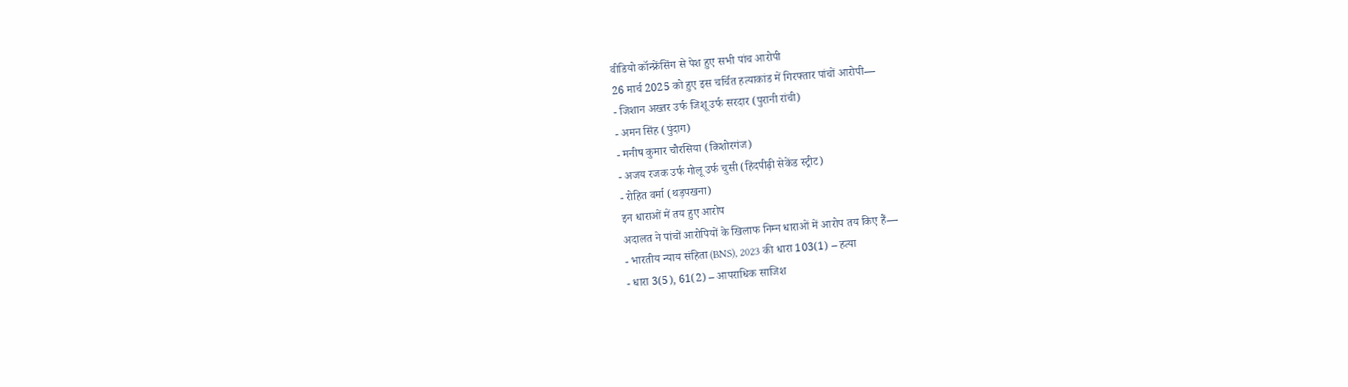वीडियो कॉन्फ्रेंसिंग से पेश हुए सभी पांच आरोपी
26 मार्च 2025 को हुए इस चर्चित हत्याकांड में गिरफ्तार पांचों आरोपी—
- जिशान अख्तर उर्फ जिशू उर्फ सरदार (पुरानी रांची)
- अमन सिंह (पुंदाग)
- मनीष कुमार चौरसिया (किशोरगंज)
- अजय रजक उर्फ गोलू उर्फ चुसी (हिंदपीढ़ी सेकेंड स्ट्रीट)
- रोहित वर्मा (थड़पखना)
इन धाराओं में तय हुए आरोप
अदालत ने पांचों आरोपियों के खिलाफ निम्न धाराओं में आरोप तय किए हैं—
- भारतीय न्याय संहिता (BNS), 2023 की धारा 103(1) – हत्या
- धारा 3(5), 61(2) – आपराधिक साजिश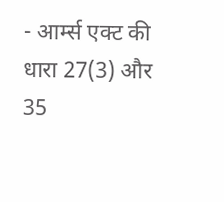- आर्म्स एक्ट की धारा 27(3) और 35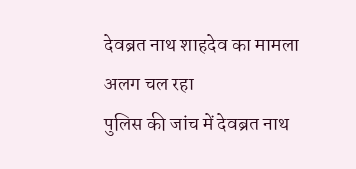देवब्रत नाथ शाहदेव का मामला अलग चल रहा
पुलिस की जांच में देवब्रत नाथ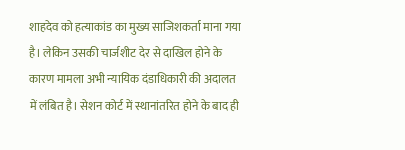शाहदेव को हत्याकांड का मुख्य साजिशकर्ता माना गया है। लेकिन उसकी चार्जशीट देर से दाखिल होने के कारण मामला अभी न्यायिक दंडाधिकारी की अदालत में लंबित है। सेशन कोर्ट में स्थानांतरित होने के बाद ही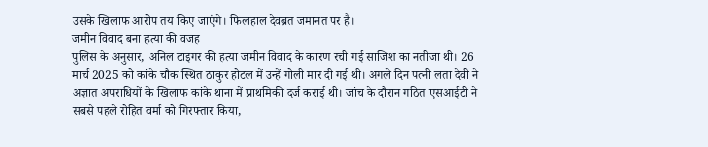उसके खिलाफ आरोप तय किए जाएंगे। फिलहाल देवब्रत जमानत पर है।
जमीन विवाद बना हत्या की वजह
पुलिस के अनुसार, अनिल टाइगर की हत्या जमीन विवाद के कारण रची गई साजिश का नतीजा थी। 26 मार्च 2025 को कांके चौक स्थित ठाकुर होटल में उन्हें गोली मार दी गई थी। अगले दिन पत्नी लता देवी ने अज्ञात अपराधियों के खिलाफ कांके थाना में प्राथमिकी दर्ज कराई थी। जांच के दौरान गठित एसआईटी ने सबसे पहले रोहित वर्मा को गिरफ्तार किया,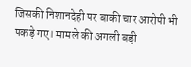जिसकी निशानदेही पर बाकी चार आरोपी भी पकड़े गए। मामले की अगली बड़ी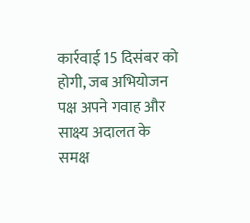कार्रवाई 15 दिसंबर को होगी, जब अभियोजन पक्ष अपने गवाह और साक्ष्य अदालत के समक्ष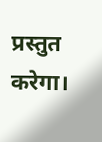प्रस्तुत करेगा।